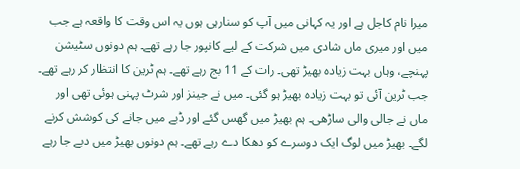میرا نام کاجل ہے اور یہ کہانی میں آپ کو سنارہی ہوں یہ اس وقت کا واقعہ ہے جب میں اور میری ماں شادی میں شرکت کے لیے کانپور جا رہے تھے۔ ہم دونوں سٹیشن پہنچے، وہاں بہت زیادہ بھیڑ تھی۔ رات کے 11 بج رہے تھے۔ ہم ٹرین کا انتظار کر رہے تھے۔ جب ٹرین آئی تو بہت زیادہ بھیڑ ہو گئی۔ میں نے جینز اور شرٹ پہنی ہوئی تھی اور ماں نے جالی والی ساڑھی۔ ہم بھیڑ میں گھس گئے اور ڈبے میں جانے کی کوشش کرنے لگے۔ بھیڑ میں لوگ ایک دوسرے کو دھکا دے رہے تھے۔ ہم دونوں بھیڑ میں دبے جا رہے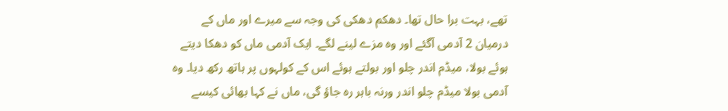تھے، بہت برا حال تھا۔ دھکم دھکی کی وجہ سے میرے اور ماں کے درمیان 2 آدمی آگئے اور وہ مزے لینے لگے۔ ایک آدمی ماں کو دھکا دیتے ہوئے بولا، میڈم اندر چلو اور بولتے ہوئے اس کے کولہوں پر ہاتھ رکھ دیا۔ وہ آدمی بولا میڈم چلو اندر ورنہ باہر رہ جاؤ گی، ماں نے کہا بھائی کیسے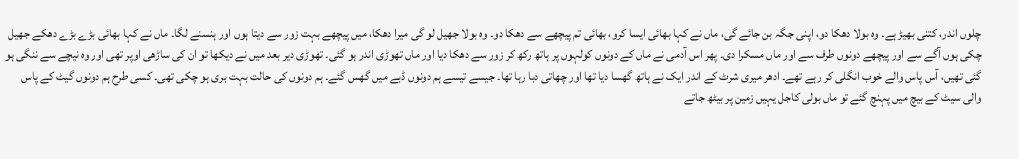چلوں اندر، کتنی بھیڑ ہے۔ وہ بولا دھکا دو، اپنی جگہ بن جائے گی، ماں نے کہا بھائی ایسا کرو، بھائی تم پیچھے سے دھکا دو۔ وہ بولا جھیل لو گی میرا دھکا، میں پیچھے بہت زور سے دیتا ہوں اور ہنسنے لگا۔ ماں نے کہا بھائی بڑے بڑے دھکے جھیل چکی ہوں آگے سے اور پیچھے دونوں طرف سے اور ماں مسکرا دی۔ پھر اس آدمی نے ماں کے دونوں کولہوں پر ہاتھ رکھ کر زور سے دھکا دیا اور ماں تھوڑی اندر ہو گئی۔ تھوڑی دیر بعد میں نے دیکھا تو ان کی ساڑھی اوپر تھی اور وہ نیچے سے ننگی ہو گئی تھیں، آس پاس والے خوب انگلی کر رہے تھے۔ ادھر میری شرٹ کے اندر ایک نے ہاتھ گھسا دیا تھا اور چھاتی دبا رہا تھا۔ جیسے تیسے ہم دونوں ڈبے میں گھس گئے۔ ہم دونوں کی حالت بہت بری ہو چکی تھی۔ کسی طرح ہم دونوں گیٹ کے پاس والی سیٹ کے بیچ میں پہنچ گئے تو ماں بولی کاجل یہیں زمین پر بیٹھ جاتے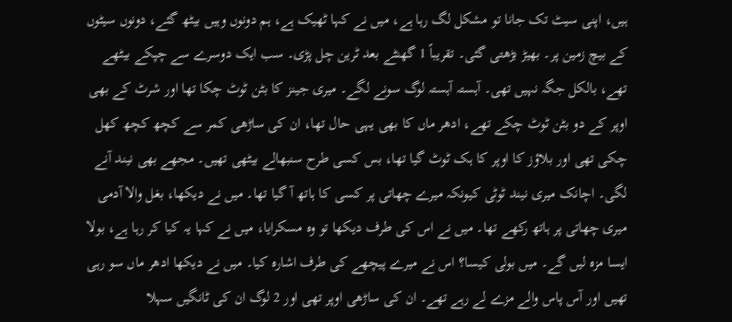ہیں، اپنی سیٹ تک جانا تو مشکل لگ رہا ہے، میں نے کہا ٹھیک ہے، ہم دونوں وہیں بیٹھ گئے، دونوں سیٹوں کے بیچ زمین پر۔ بھیڑ بڑھتی گئی۔ تقریباً 1 گھنٹے بعد ٹرین چل پڑی۔ سب ایک دوسرے سے چپکے بیٹھے تھے، بالکل جگہ نہیں تھی۔ آہستہ آہستہ لوگ سونے لگے۔ میری جینز کا بٹن ٹوٹ چکا تھا اور شرٹ کے بھی اوپر کے دو بٹن ٹوٹ چکے تھے، ادھر ماں کا بھی یہی حال تھا، ان کی ساڑھی کمر سے کچھ کچھ کھل چکی تھی اور بلاؤز کا اوپر کا ہک ٹوٹ گیا تھا، بس کسی طرح سنبھالے بیٹھی تھیں۔ مجھے بھی نیند آنے لگی۔ اچانک میری نیند ٹوٹی کیونکہ میرے چھاتی پر کسی کا ہاتھ آ گیا تھا۔ میں نے دیکھا، بغل والا آدمی میری چھاتی پر ہاتھ رکھے تھا۔ میں نے اس کی طرف دیکھا تو وہ مسکرایا، میں نے کہا یہ کیا کر رہا ہے، بولا ایسا مزہ لیں گے۔ میں بولی کیسا؟ اس نے میرے پیچھے کی طرف اشارہ کیا۔ میں نے دیکھا ادھر ماں سو رہی تھیں اور آس پاس والے مزے لے رہے تھے۔ ان کی ساڑھی اوپر تھی اور 2 لوگ ان کی ٹانگیں سہلا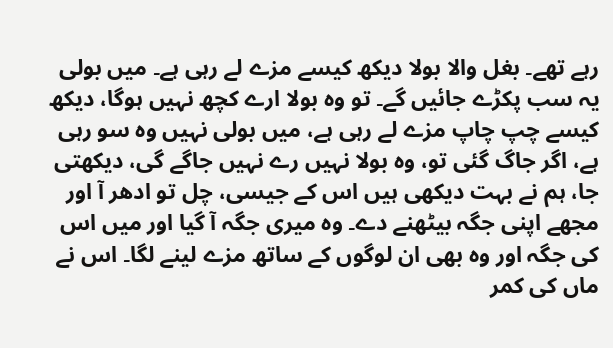رہے تھے۔ بغل والا بولا دیکھ کیسے مزے لے رہی ہے۔ میں بولی یہ سب پکڑے جائیں گے۔ تو وہ بولا ارے کچھ نہیں ہوگا، دیکھ کیسے چپ چاپ مزے لے رہی ہے، میں بولی نہیں وہ سو رہی ہے، اگر جاگ گئی تو، وہ بولا نہیں رے نہیں جاگے گی، دیکھتی جا، ہم نے بہت دیکھی ہیں اس کے جیسی، چل تو ادھر آ اور مجھے اپنی جگہ بیٹھنے دے۔ وہ میری جگہ آ گیا اور میں اس کی جگہ اور وہ بھی ان لوگوں کے ساتھ مزے لینے لگا۔ اس نے ماں کی کمر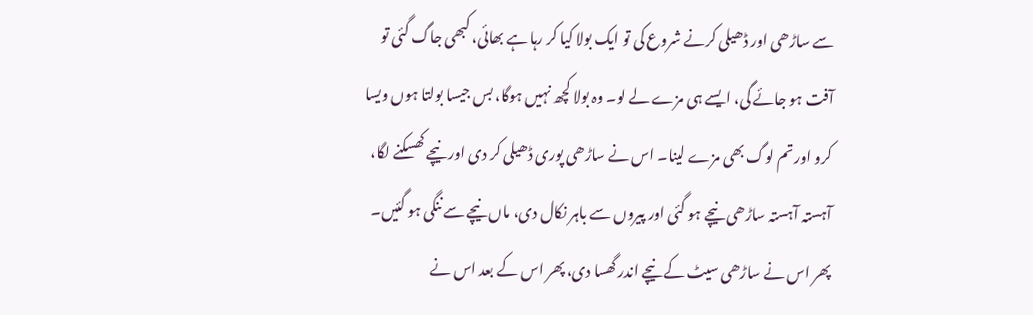سے ساڑھی اور ڈھیلی کرنے شروع کی تو ایک بولا کیا کر رہا ہے بھائی، کبھی جاگ گئی تو آفت ہو جائے گی، ایسے ہی مزے لے لو۔ وہ بولا کچھ نہیں ہوگا، بس جیسا بولتا ہوں ویسا کرو اور تم لوگ بھی مزے لینا۔ اس نے ساڑھی پوری ڈھیلی کر دی اور نیچے کھسکنے لگا، آہستہ آہستہ ساڑھی نیچے ہو گئی اور پیروں سے باہر نکال دی، ماں نیچے سے ننگی ہو گئیں۔ پھر اس نے ساڑھی سیٹ کے نیچے اندر گھسا دی، پھر اس کے بعد اس نے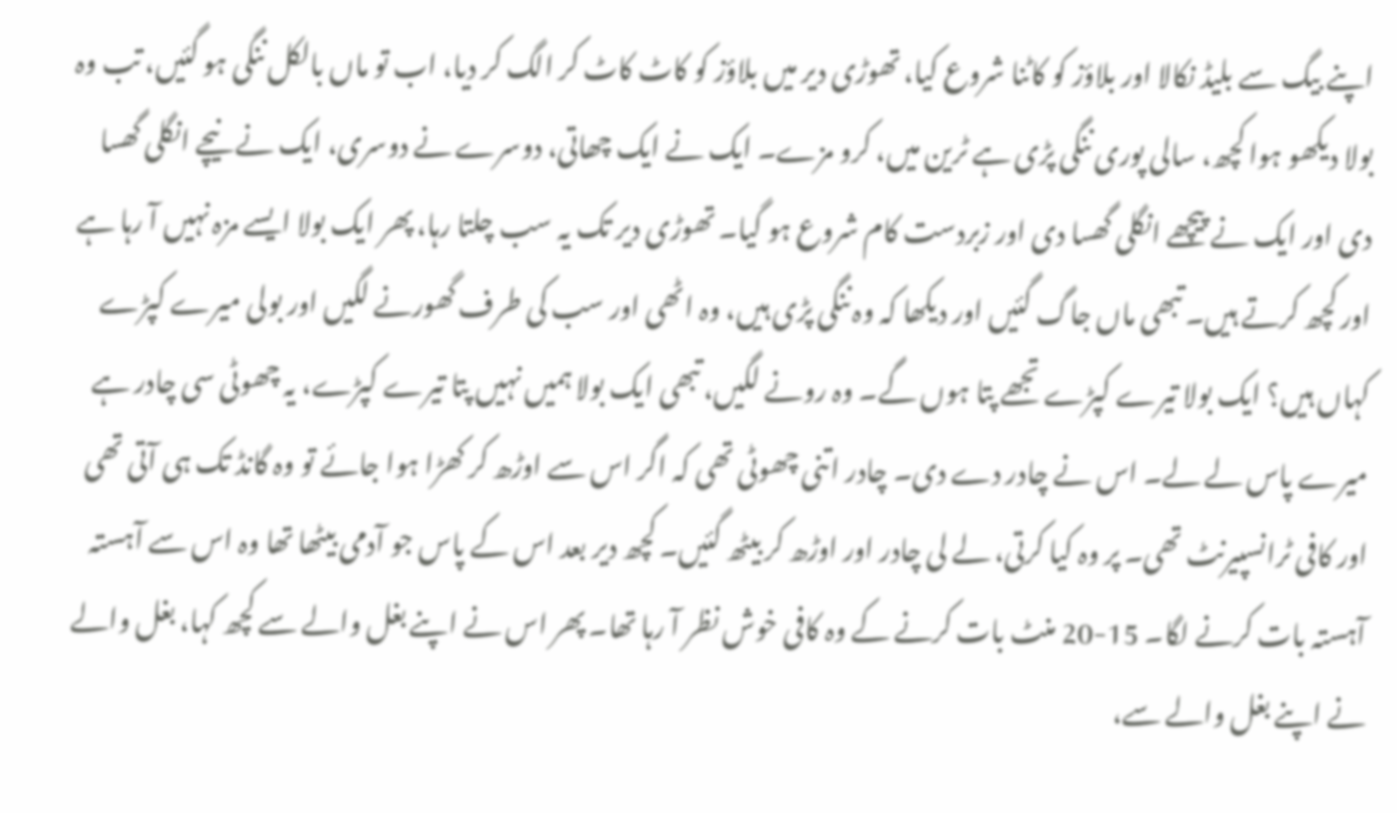اپنے بیگ سے بلیڈ نکالا اور بلاؤز کو کاٹنا شروع کیا، تھوڑی دیر میں بلاؤز کو کاٹ کاٹ کر الگ کر دیا، اب تو ماں بالکل ننگی ہو گئیں، تب وہ بولا دیکھو ہوا کچھ، سالی پوری ننگی پڑی ہے ٹرین میں، کرو مزے۔ ایک نے ایک چھاتی، دوسرے نے دوسری، ایک نے نیچے انگلی گھسا دی اور ایک نے پیچھے انگلی گھسا دی اور زبردست کام شروع ہو گیا۔ تھوڑی دیر تک یہ سب چلتا رہا، پھر ایک بولا ایسے مزہ نہیں آ رہا ہے اور کچھ کرتے ہیں۔ تبھی ماں جاگ گئیں اور دیکھا کہ وہ ننگی پڑی ہیں، وہ اٹھی اور سب کی طرف گھورنے لگیں اور بولی میرے کپڑے کہاں ہیں؟ ایک بولا تیرے کپڑے تجھے پتا ہوں گے۔ وہ رونے لگیں، تبھی ایک بولا ہمیں نہیں پتا تیرے کپڑے، یہ چھوٹی سی چادر ہے میرے پاس لے لے۔ اس نے چادر دے دی۔ چادر اتنی چھوٹی تھی کہ اگر اس سے اوڑھ کر کھڑا ہوا جائے تو وہ گانڈ تک ہی آتی تھی اور کافی ٹرانسپیرنٹ تھی۔ پر وہ کیا کرتی، لے لی چادر اور اوڑھ کر بیٹھ گئیں۔ کچھ دیر بعد اس کے پاس جو آدمی بیٹھا تھا وہ اس سے آہستہ آہستہ بات کرنے لگا۔ 15-20 منٹ بات کرنے کے وہ کافی خوش نظر آ رہا تھا۔ پھر اس نے اپنے بغل والے سے کچھ کہا، بغل والے نے اپنے بغل والے سے،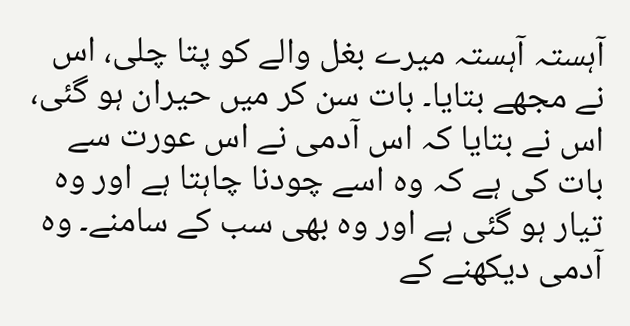آہستہ آہستہ میرے بغل والے کو پتا چلی، اس نے مجھے بتایا۔ بات سن کر میں حیران ہو گئی، اس نے بتایا کہ اس آدمی نے اس عورت سے بات کی ہے کہ وہ اسے چودنا چاہتا ہے اور وہ تیار ہو گئی ہے اور وہ بھی سب کے سامنے۔ وہ آدمی دیکھنے کے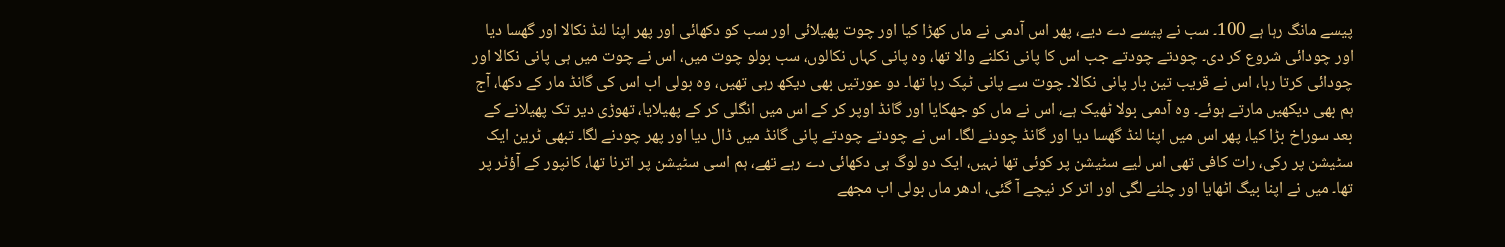پیسے مانگ رہا ہے 100۔ سب نے پیسے دے دیے، پھر اس آدمی نے ماں کھڑا کیا اور چوت پھیلائی اور سب کو دکھائی اور پھر اپنا لنڈ نکالا اور گھسا دیا اور چودائی شروع کر دی۔ چودتے چودتے جب اس کا پانی نکلنے والا تھا، وہ پانی کہاں نکالوں، سب بولو چوت میں، اس نے چوت میں ہی پانی نکالا اور چودائی کرتا رہا، اس نے قریب تین بار پانی نکالا۔ چوت سے پانی ٹپک رہا تھا۔ دو عورتیں بھی دیکھ رہی تھیں، وہ بولی اب اس کی گانڈ مار کے دکھا، آج ہم بھی دیکھیں مارتے ہوئے۔ وہ آدمی بولا ٹھیک ہے، اس نے ماں کو جھکایا اور گانڈ اوپر کر کے اس میں انگلی کر کے پھیلایا، تھوڑی دیر تک پھیلانے کے بعد سوراخ بڑا کیا، پھر اس میں اپنا لنڈ گھسا دیا اور گانڈ چودنے لگا۔ اس نے چودتے چودتے پانی گانڈ میں ڈال دیا اور پھر چودنے لگا۔ تبھی ٹرین ایک سٹیشن پر رکی، رات کافی تھی اس لیے سٹیشن پر کوئی تھا نہیں، ایک دو لوگ ہی دکھائی دے رہے تھے، ہم اسی سٹیشن پر اترنا تھا، کانپور کے آؤٹر پر تھا۔ میں نے اپنا بیگ اٹھایا اور چلنے لگی اور اتر کر نیچے آ گئی، ادھر ماں بولی اب مجھے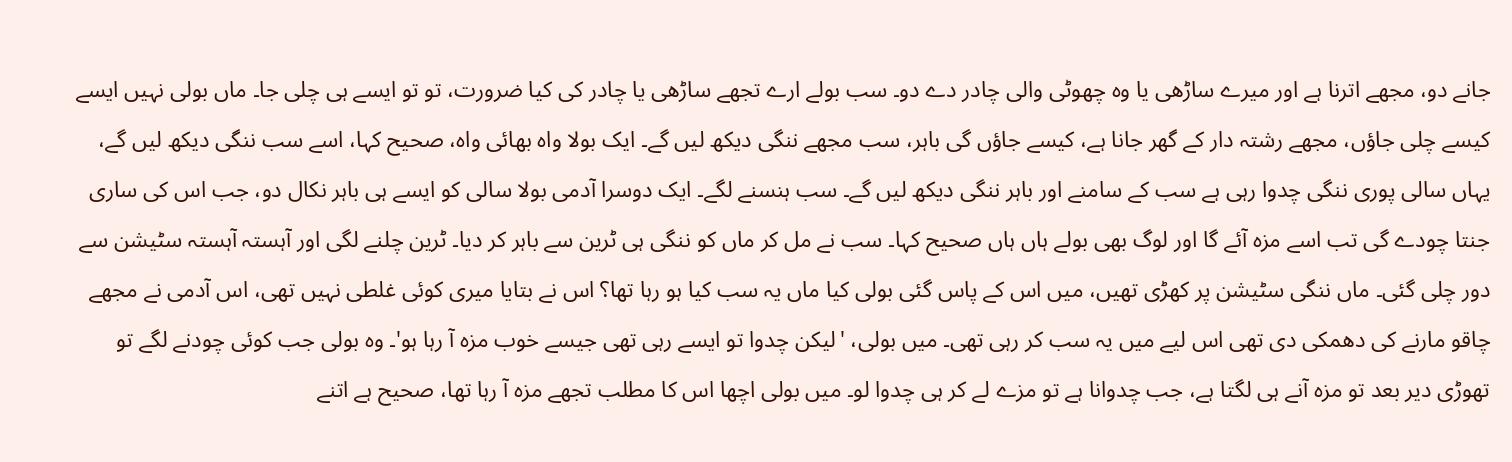جانے دو، مجھے اترنا ہے اور میرے ساڑھی یا وہ چھوٹی والی چادر دے دو۔ سب بولے ارے تجھے ساڑھی یا چادر کی کیا ضرورت، تو تو ایسے ہی چلی جا۔ ماں بولی نہیں ایسے کیسے چلی جاؤں، مجھے رشتہ دار کے گھر جانا ہے، کیسے جاؤں گی باہر، سب مجھے ننگی دیکھ لیں گے۔ ایک بولا واہ بھائی واہ، صحیح کہا، اسے سب ننگی دیکھ لیں گے، یہاں سالی پوری ننگی چدوا رہی ہے سب کے سامنے اور باہر ننگی دیکھ لیں گے۔ سب ہنسنے لگے۔ ایک دوسرا آدمی بولا سالی کو ایسے ہی باہر نکال دو، جب اس کی ساری جنتا چودے گی تب اسے مزہ آئے گا اور لوگ بھی بولے ہاں ہاں صحیح کہا۔ سب نے مل کر ماں کو ننگی ہی ٹرین سے باہر کر دیا۔ ٹرین چلنے لگی اور آہستہ آہستہ سٹیشن سے دور چلی گئی۔ ماں ننگی سٹیشن پر کھڑی تھیں، میں اس کے پاس گئی بولی کیا ماں یہ سب کیا ہو رہا تھا؟ اس نے بتایا میری کوئی غلطی نہیں تھی، اس آدمی نے مجھے چاقو مارنے کی دھمکی دی تھی اس لیے میں یہ سب کر رہی تھی۔ میں بولی، 'لیکن چدوا تو ایسے رہی تھی جیسے خوب مزہ آ رہا ہو'۔ وہ بولی جب کوئی چودنے لگے تو تھوڑی دیر بعد تو مزہ آنے ہی لگتا ہے، جب چدوانا ہے تو مزے لے کر ہی چدوا لو۔ میں بولی اچھا اس کا مطلب تجھے مزہ آ رہا تھا، صحیح ہے اتنے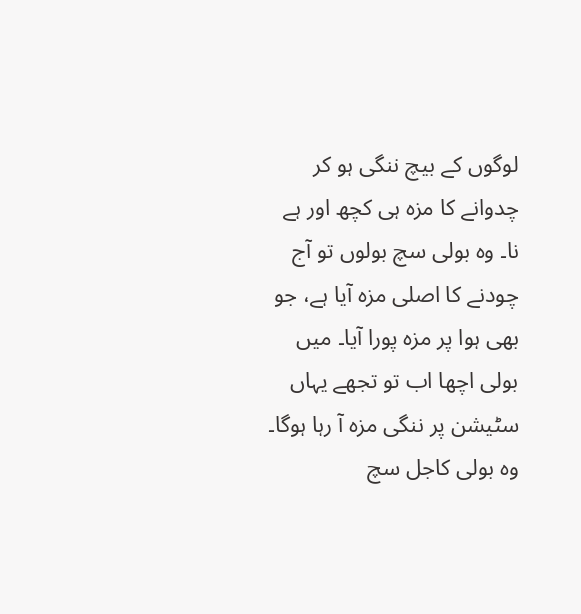لوگوں کے بیچ ننگی ہو کر چدوانے کا مزہ ہی کچھ اور ہے نا۔ وہ بولی سچ بولوں تو آج چودنے کا اصلی مزہ آیا ہے، جو بھی ہوا پر مزہ پورا آیا۔ میں بولی اچھا اب تو تجھے یہاں سٹیشن پر ننگی مزہ آ رہا ہوگا۔ وہ بولی کاجل سچ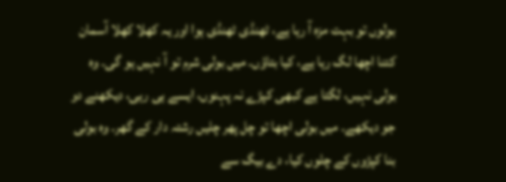بولوں تو بہت مزہ آ رہا ہے، ٹھنڈی ٹھنڈی ہوا اور یہ کھلا کھلا آسمان کتنا اچھا لگ رہا ہے، کیا بتاؤں۔ میں بولی شرم تو آ نہیں ہو گی۔ وہ بولی نہیں، لگتا ہے کبھی کپڑے نہ پہنوں، ایسے ہی رہی، دیکھنے دو جو دیکھے۔ میں بولی اچھا تو چل پھر چلیں رشتہ دار کے گھر۔ وہ بولی بنا کپڑوں کے چلوں کیا، دے بیگ سے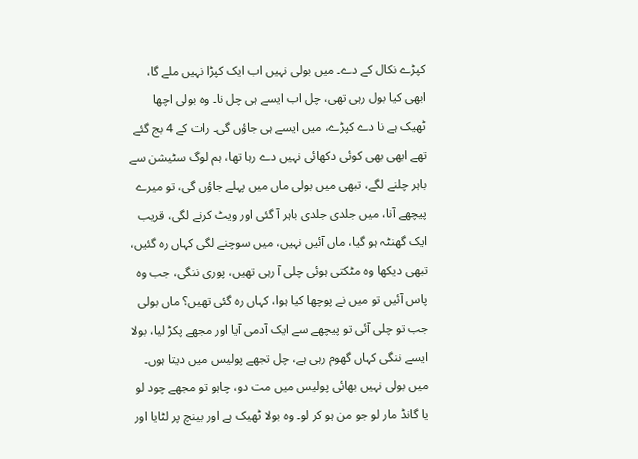کپڑے نکال کے دے۔ میں بولی نہیں اب ایک کپڑا نہیں ملے گا، ابھی کیا بول رہی تھی، چل اب ایسے ہی چل نا۔ وہ بولی اچھا ٹھیک ہے نا دے کپڑے، میں ایسے ہی جاؤں گی۔ رات کے 4 بج گئے تھے ابھی بھی کوئی دکھائی نہیں دے رہا تھا، ہم لوگ سٹیشن سے باہر چلنے لگے، تبھی میں بولی ماں میں پہلے جاؤں گی، تو میرے پیچھے آنا، میں جلدی جلدی باہر آ گئی اور ویٹ کرنے لگی، قریب ایک گھنٹہ ہو گیا، ماں آئیں نہیں، میں سوچنے لگی کہاں رہ گئیں، تبھی دیکھا وہ مٹکتی ہوئی چلی آ رہی تھیں، پوری ننگی، جب وہ پاس آئیں تو میں نے پوچھا کیا ہوا، کہاں رہ گئی تھیں؟ ماں بولی جب تو چلی آئی تو پیچھے سے ایک آدمی آیا اور مجھے پکڑ لیا، بولا ایسے ننگی کہاں گھوم رہی ہے، چل تجھے پولیس میں دیتا ہوں۔ میں بولی نہیں بھائی پولیس میں مت دو، چاہو تو مجھے چود لو یا گانڈ مار لو جو من ہو کر لو۔ وہ بولا ٹھیک ہے اور بینچ پر لٹایا اور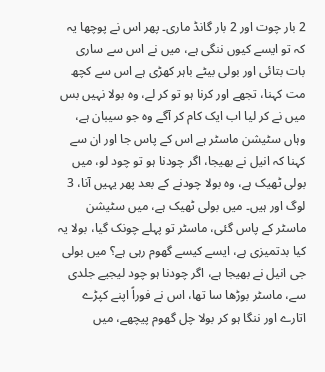2 بار چوت اور 2 بار گانڈ ماری۔ پھر اس نے پوچھا یہ کہ تو ایسے کیوں ننگی ہے، میں نے اس سے ساری بات بتائی اور بولی بیٹے باہر کھڑی ہے اس سے کچھ مت کہنا، تجھے اور کرنا ہو تو کر لے، وہ بولا نہیں بس میں نے کر لیا اب ایک کام کر آگے وہ جو سیبان ہے، وہاں سٹیشن ماسٹر ہے اس کے پاس جا اور ان سے کہنا کہ انیل نے بھیجا، اگر چودنا ہو تو چود لو، میں بولی ٹھیک ہے، وہ بولا چودنے کے بعد پھر یہیں آنا، 3 لوگ اور ہیں۔ میں بولی ٹھیک ہے، میں سٹیشن ماسٹر کے پاس گئی، ماسٹر تو پہلے چونک گیا، بولا یہ کیا بدتمیزی ہے، ایسے کیسے گھوم رہی ہے؟ میں بولی جی انیل نے بھیجا ہے، اگر چودنا ہو چود لیجیے جلدی سے، ماسٹر بوڑھا سا تھا، اس نے فوراً اپنے کپڑے اتارے اور ننگا ہو کر بولا چل گھوم پیچھے، میں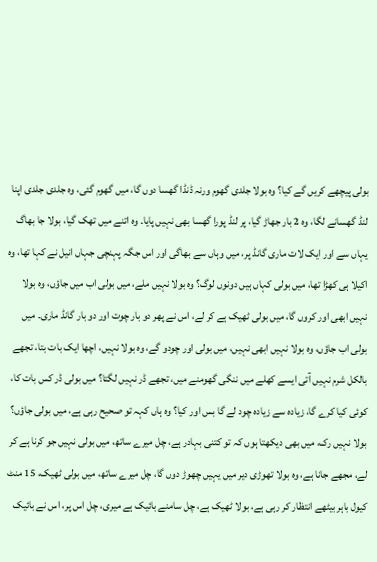بولی پیچھے کریں گے کیا؟ وہ بولا جلدی گھوم ورنہ ڈنڈا گھسا دوں گا، میں گھوم گئی، وہ جلدی جلدی اپنا لنڈ گھسانے لگا، وہ 2 بار جھاڑ گیا، پر لنڈ پورا گھسا بھی نہیں پایا۔ وہ اتنے میں تھک گیا، بولا جا بھاگ یہاں سے اور ایک لات ماری گانڈ پر، میں وہاں سے بھاگی اور اس جگہ پہنچی جہاں انیل نے کہا تھا، وہ اکیلا ہی کھڑا تھا، میں بولی کہاں ہیں دونوں لوگ؟ وہ بولا نہیں ملے، میں بولی اب میں جاؤں، وہ بولا نہیں ابھی اور کروں گا، میں بولی ٹھیک ہے کر لے، اس نے پھر دو بار چوت اور دو بار گانڈ ماری۔ میں بولی اب جاؤں، وہ بولا نہیں ابھی نہیں، میں بولی اور چودو گے، وہ بولا نہیں، اچھا ایک بات بتا، تجھے بالکل شرم نہیں آتی ایسے کھلے میں ننگی گھومنے میں، تجھے ڈر نہیں لگتا؟ میں بولی ڈر کس بات کا، کوئی کیا کرے گا، زیادہ سے زیادہ چود لے گا بس اور کیا؟ وہ ہاں کہہ تو صحیح رہی ہے، میں بولی جاؤں؟ بولا نہیں رک، میں بھی دیکھتا ہوں کہ تو کتنی بہادر ہے، چل میرے ساتھ، میں بولی نہیں جو کرنا ہے کر لے، مجھے جانا ہے، وہ بولا تھوڑی دیر میں یہیں چھوڑ دوں گا، چل میرے ساتھ، میں بولی ٹھیک، 15 منٹ کیول باہر بیٹھے انتظار کر رہی ہے، بولا ٹھیک ہے، چل سامنے بائیک ہے میری، چل اس پر، اس نے بائیک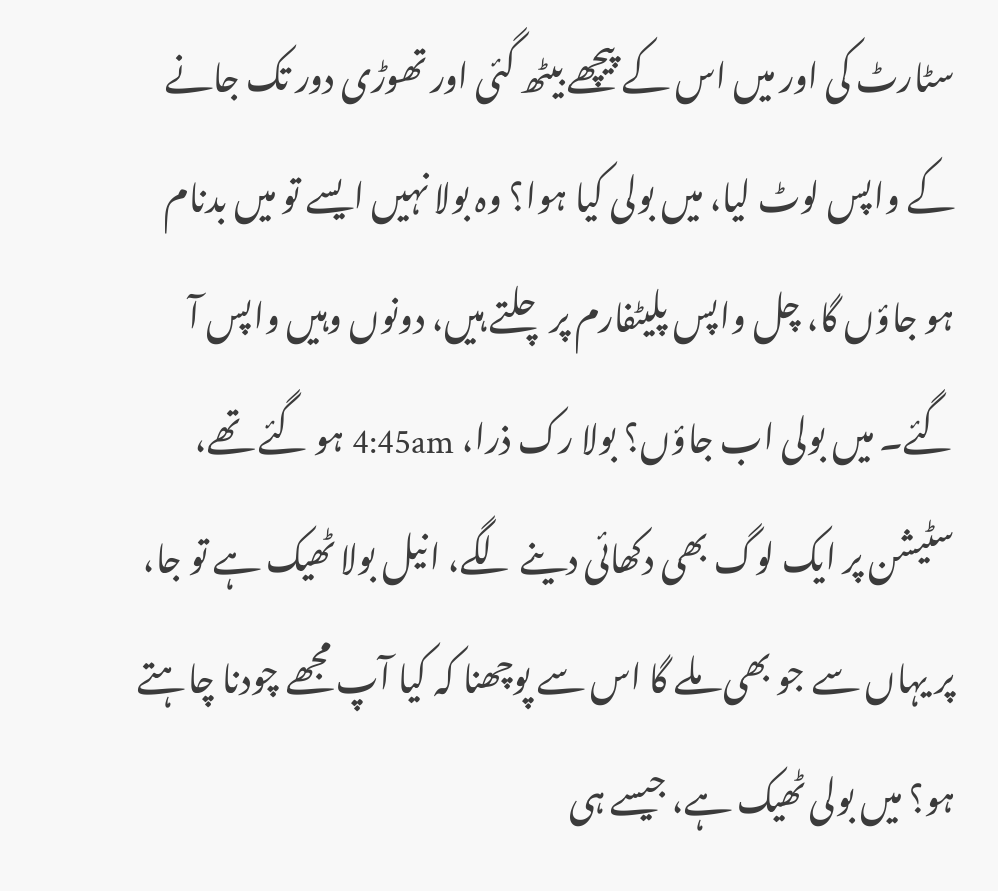سٹارٹ کی اور میں اس کے پیچھے بیٹھ گئی اور تھوڑی دور تک جانے کے واپس لوٹ لیا، میں بولی کیا ہوا؟ وہ بولا نہیں ایسے تو میں بدنام ہو جاؤں گا، چل واپس پلیٹفارم پر چلتے ہیں، دونوں وہیں واپس آ گئے۔ میں بولی اب جاؤں؟ بولا رک ذرا، 4:45am ہو گئے تھے، سٹیشن پر ایک لوگ بھی دکھائی دینے لگے، انیل بولا ٹھیک ہے تو جا، پر یہاں سے جو بھی ملے گا اس سے پوچھنا کہ کیا آپ مجھے چودنا چاہتے ہو؟ میں بولی ٹھیک ہے، جیسے ہی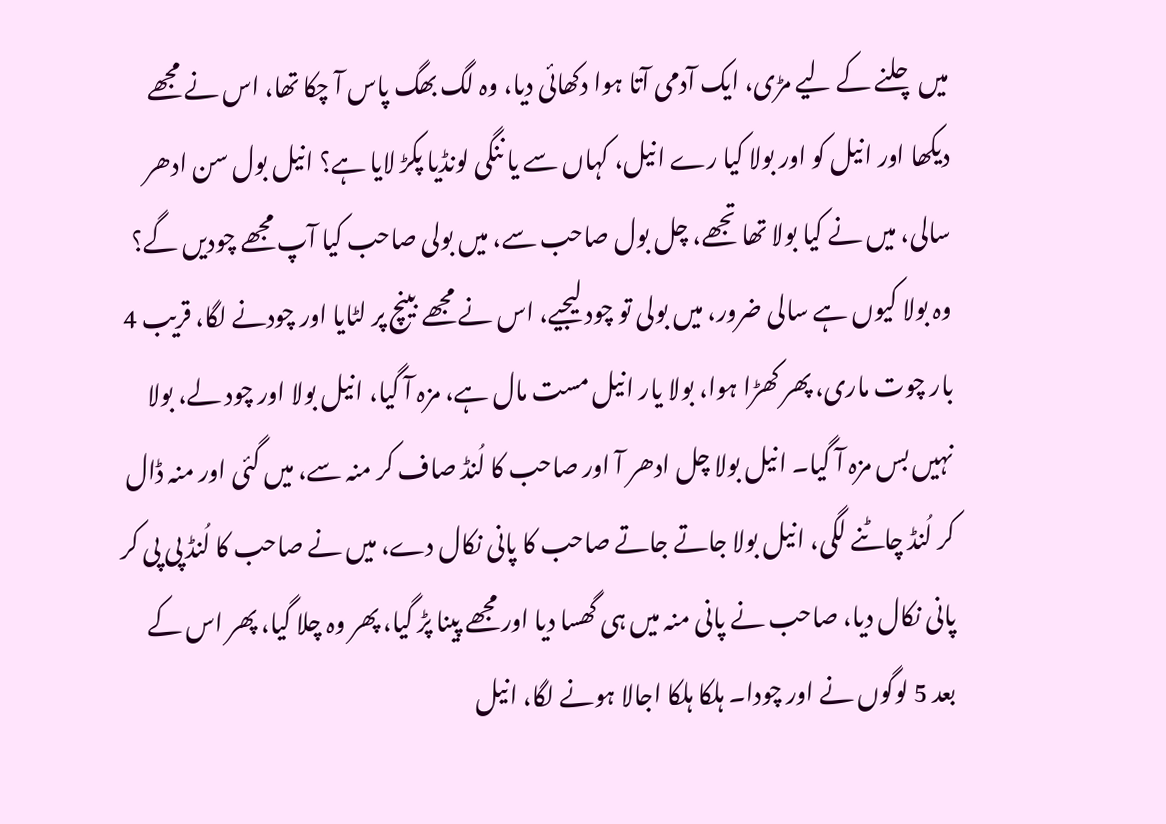میں چلنے کے لیے مڑی، ایک آدمی آتا ہوا دکھائی دیا، وہ لگ بھگ پاس آ چکا تھا، اس نے مجھے دیکھا اور انیل کو اور بولا کیا رے انیل، کہاں سے یا ننگی لونڈیا پکڑ لایا ہے؟ انیل بول سن ادھر سالی، میں نے کیا بولا تھا تجھے، چل بول صاحب سے، میں بولی صاحب کیا آپ مجھے چودیں گے؟ وہ بولا کیوں ہے سالی ضرور، میں بولی تو چود لیجیے، اس نے مجھے بینچ پر لٹایا اور چودنے لگا، قریب 4 بار چوت ماری، پھر کھڑا ہوا، بولا یار انیل مست مال ہے، مزہ آ گیا، انیل بولا اور چود لے، بولا نہیں بس مزہ آ گیا۔ انیل بولا چل ادھر آ اور صاحب کا لُنڈ صاف کر منہ سے، میں گئی اور منہ ڈال کر لُنڈ چاٹنے لگی، انیل بولا جاتے جاتے صاحب کا پانی نکال دے، میں نے صاحب کا لُنڈ پی پی کر پانی نکال دیا، صاحب نے پانی منہ میں ہی گھسا دیا اور مجھے پینا پڑ گیا، پھر وہ چلا گیا، پھر اس کے بعد 5 لوگوں نے اور چودا۔ ہلکا ہلکا اجالا ہونے لگا، انیل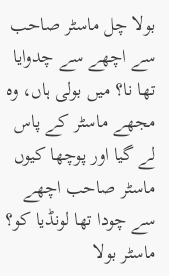بولا چل ماسٹر صاحب سے اچھے سے چدوایا تھا نا؟ میں بولی ہاں، وہ مجھے ماسٹر کے پاس لے گیا اور پوچھا کیوں ماسٹر صاحب اچھے سے چودا تھا لونڈیا کو؟ ماسٹر بولا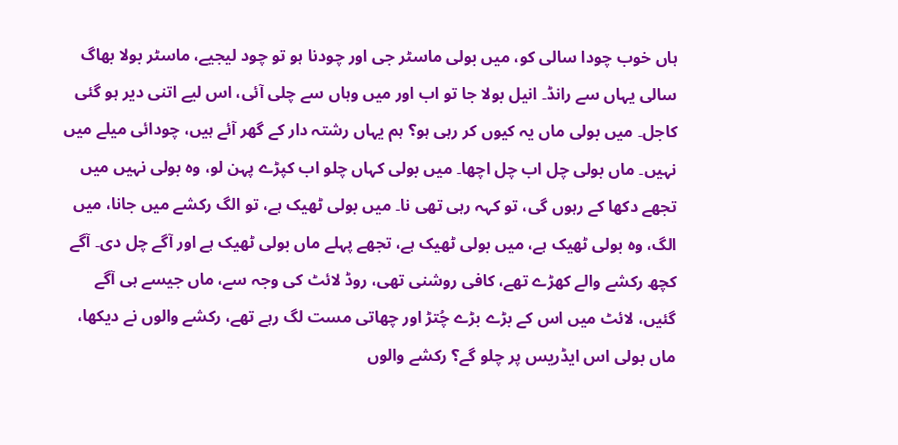ہاں خوب چودا سالی کو، میں بولی ماسٹر جی اور چودنا ہو تو چود لیجیے، ماسٹر بولا بھاگ سالی یہاں سے رانڈ۔ انیل بولا جا تو اب اور میں وہاں سے چلی آئی، اس لیے اتنی دیر ہو گئی کاجل۔ میں بولی ماں یہ کیوں کر رہی ہو؟ ہم یہاں رشتہ دار کے گھر آئے ہیں، چودائی میلے میں نہیں۔ ماں بولی چل اب چل اچھا۔ میں بولی کہاں چلو اب کپڑے پہن لو، وہ بولی نہیں میں تجھے دکھا کے رہوں گی، تو کہہ رہی تھی نا۔ میں بولی ٹھیک ہے، تو الگ رکشے میں جانا، میں الگ، وہ بولی ٹھیک ہے، میں بولی ٹھیک ہے، تجھے پہلے ماں بولی ٹھیک ہے اور آگے چل دی۔ آگے کچھ رکشے والے کھڑے تھے، کافی روشنی تھی، روڈ لائٹ کی وجہ سے، ماں جیسے ہی آگے گئیں، لائٹ میں اس کے بڑے بڑے چُتڑ اور چھاتی مست لگ رہے تھے، رکشے والوں نے دیکھا، ماں بولی اس ایڈریس پر چلو گے؟ رکشے والوں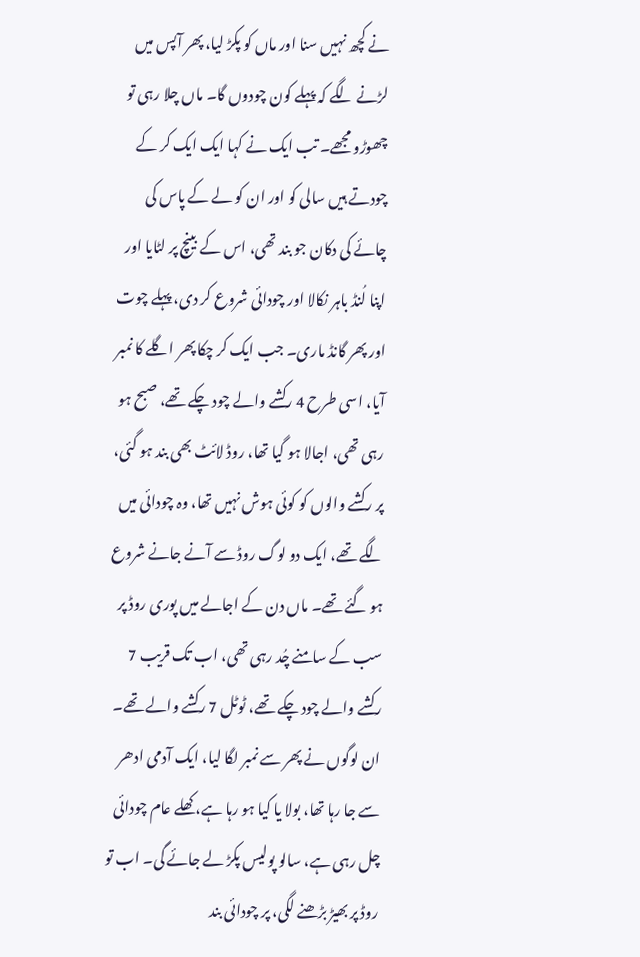نے کچھ نہیں سنا اور ماں کو پکڑ لیا، پھر آپس میں لڑنے لگے کہ پہلے کون چودوں گا۔ ماں چلا رہی تو چھوڑو مجھے۔ تب ایک نے کہا ایک ایک کر کے چودتے ہیں سالی کو اور ان کو لے کے پاس کی چائے کی دکان جو بند تھی، اس کے بینچ پر لٹایا اور اپنا لُنڈ باہر نکالا اور چودائی شروع کر دی، پہلے چوت اور پھر گانڈ ماری۔ جب ایک کر چکا پھر اگلے کا نمبر آیا، اسی طرح 4 رکشے والے چود چکے تھے، صبح ہو رہی تھی، اجالا ہو گیا تھا، روڈ لائٹ بھی بند ہو گئی، پر رکشے والوں کو کوئی ہوش نہیں تھا، وہ چودائی میں لگے تھے، ایک دو لوگ روڈ سے آنے جانے شروع ہو گئے تھے۔ ماں دن کے اجالے میں پوری روڈ پر سب کے سامنے چُد رہی تھی، اب تک قریب 7 رکشے والے چود چکے تھے، ٹوٹل 7 رکشے والے تھے۔ ان لوگوں نے پھر سے نمبر لگا لیا، ایک آدمی ادھر سے جا رہا تھا، بولا یا کیا ہو رہا ہے، کھلے عام چودائی چل رہی ہے، سالو پولیس پکڑ لے جائے گی۔ اب تو روڈ پر بھیڑ بڑھنے لگی، پر چودائی بند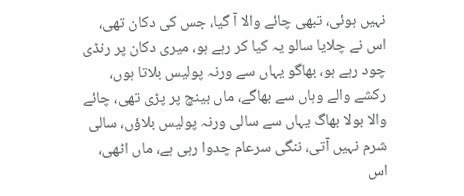نہیں ہوئی، تبھی چائے والا آ گیا، جس کی دکان تھی، اس نے چلایا سالو یہ کیا کر رہے ہو، میری دکان پر رنڈی چود رہے ہو، بھاگو یہاں سے ورنہ پولیس بلاتا ہوں، رکشے والے وہاں سے بھاگے، ماں بینچ پر پڑی تھی، چائے والا بولا بھاگ یہاں سے سالی ورنہ پولیس بلاؤں، سالی شرم نہیں آتی، ننگی سرعام چدوا رہی ہے، ماں اٹھی، اس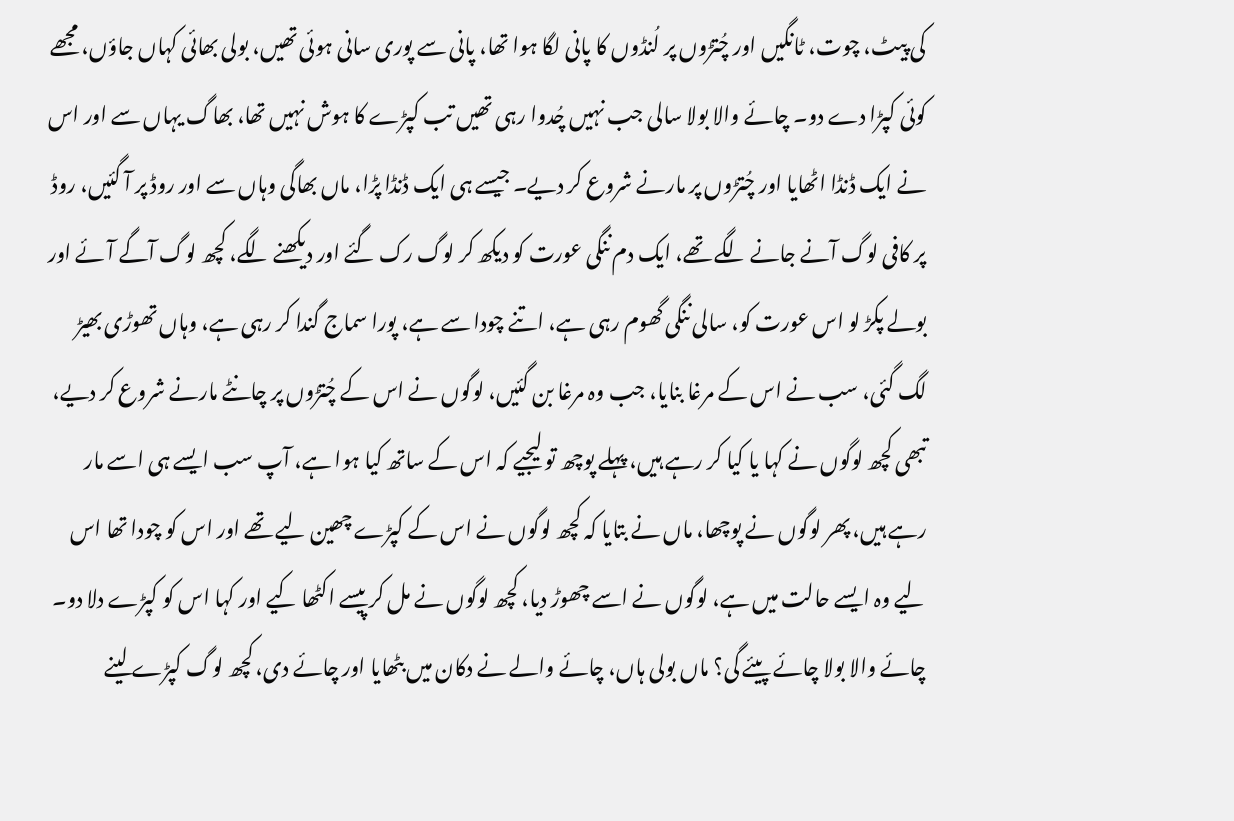کی پیٹ، چوت، ٹانگیں اور چُتڑوں پر لُنڈوں کا پانی لگا ہوا تھا، پانی سے پوری سانی ہوئی تھیں، بولی بھائی کہاں جاؤں، مجھے کوئی کپڑا دے دو۔ چائے والا بولا سالی جب نہیں چُدوا رہی تھیں تب کپڑے کا ہوش نہیں تھا، بھاگ یہاں سے اور اس نے ایک ڈنڈا اٹھایا اور چُتڑوں پر مارنے شروع کر دیے۔ جیسے ہی ایک ڈنڈا پڑا، ماں بھاگی وہاں سے اور روڈ پر آ گئیں، روڈ پر کافی لوگ آنے جانے لگے تھے، ایک دم ننگی عورت کو دیکھ کر لوگ رک گئے اور دیکھنے لگے، کچھ لوگ آگے آئے اور بولے پکڑ لو اس عورت کو، سالی ننگی گھوم رہی ہے، اتنے چودا سے ہے، پورا سماج گندا کر رہی ہے، وہاں تھوڑی بھیڑ لگ گئی، سب نے اس کے مرغا بنایا، جب وہ مرغا بن گئیں، لوگوں نے اس کے چُتڑوں پر چانٹے مارنے شروع کر دیے، تبھی کچھ لوگوں نے کہا یا کیا کر رہے ہیں، پہلے پوچھ تو لیجیے کہ اس کے ساتھ کیا ہوا ہے، آپ سب ایسے ہی اسے مار رہے ہیں، پھر لوگوں نے پوچھا، ماں نے بتایا کہ کچھ لوگوں نے اس کے کپڑے چھین لیے تھے اور اس کو چودا تھا اس لیے وہ ایسے حالت میں ہے، لوگوں نے اسے چھوڑ دیا، کچھ لوگوں نے مل کر پیسے اکٹھا کیے اور کہا اس کو کپڑے دلا دو۔ چائے والا بولا چائے پیئے گی؟ ماں بولی ہاں، چائے والے نے دکان میں بٹھایا اور چائے دی، کچھ لوگ کپڑے لینے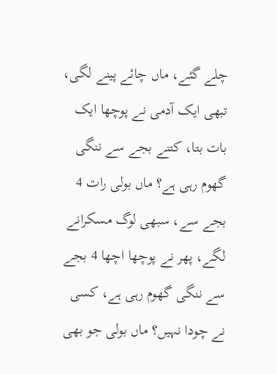چلے گئے، ماں چائے پینے لگی، تبھی ایک آدمی نے پوچھا ایک بات بتا، کتنے بجے سے ننگی گھوم رہی ہے؟ ماں بولی رات 4 بجے سے، سبھی لوگ مسکرانے لگے، پھر نے پوچھا اچھا 4 بجے سے ننگی گھوم رہی ہے، کسی نے چودا نہیں؟ ماں بولی جو بھی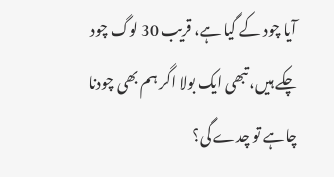آیا چود کے گیا ہے، قریب 30 لوگ چود چکے ہیں، تبھی ایک بولا اگر ہم بھی چودنا چاہے تو چدے گی؟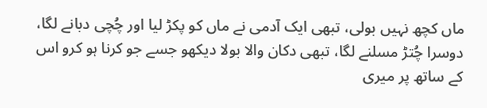ماں کچھ نہیں بولی، تبھی ایک آدمی نے ماں کو پکڑ لیا اور چُچی دبانے لگا، دوسرا چُتڑ مسلنے لگا، تبھی دکان والا بولا دیکھو جسے جو کرنا ہو کرو اس کے ساتھ پر میری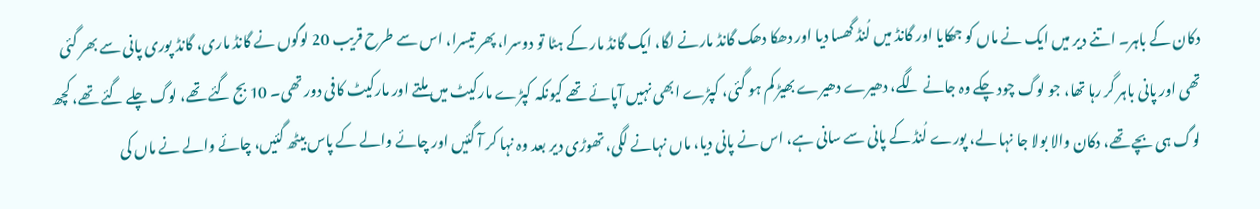دکان کے باہر۔ اتنے دیر میں ایک نے ماں کو جھکایا اور گانڈ میں لُنڈ گھسا دیا اور دھکا دھک گانڈ مارنے لگا، ایک گانڈ مار کے ہٹا تو دوسرا، پھر تیسرا، اس سے طرح قریب 20 لوگوں نے گانڈ ماری، گانڈ پوری پانی سے بھر گئی تھی اور پانی باہر گر رہا تھا، جو لوگ چود چکے وہ جانے لگے، دھیرے دھیرے بھیڑ کم ہو گئی، کپڑے ابھی نہیں آپائے تھے کیونکہ کپڑے مارکیٹ میں ملتے اور مارکیٹ کافی دور تھی۔ 10 بج گئے تھے، لوگ چلے گئے تھے، کچھ لوگ ہی بچے تھے، دکان والا بولا جا نہا لے، پورے لُنڈ کے پانی سے سانی ہے، اس نے پانی دیا، ماں نہانے لگی، تھوڑی دیر بعد وہ نہا کر آ گئیں اور چائے والے کے پاس بیٹھ گئیں، چائے والے نے ماں کی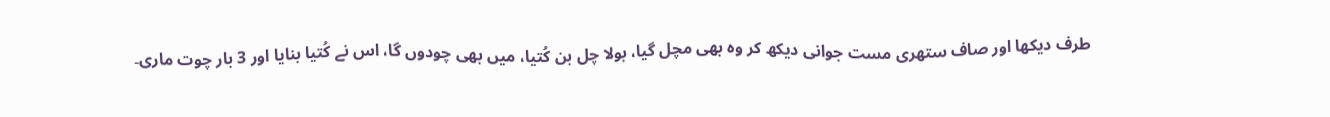طرف دیکھا اور صاف ستھری مست جوانی دیکھ کر وہ بھی مچل گیا، بولا چل بن کُتیا، میں بھی چودوں گا، اس نے کُتیا بنایا اور 3 بار چوت ماری۔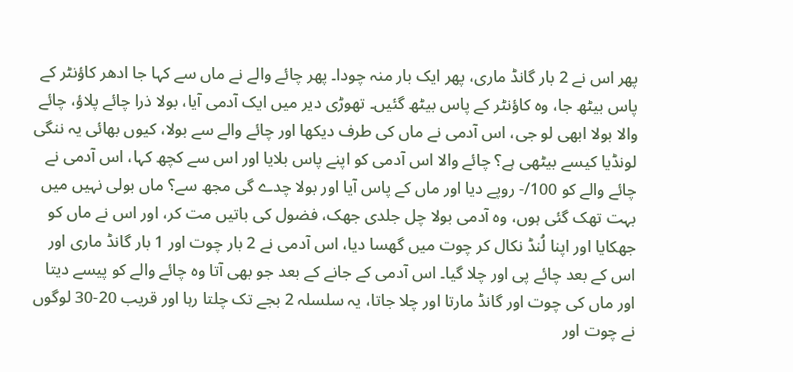پھر اس نے 2 بار گانڈ ماری، پھر ایک بار منہ چودا۔ پھر چائے والے نے ماں سے کہا جا ادھر کاؤنٹر کے پاس بیٹھ جا، وہ کاؤنٹر کے پاس بیٹھ گئیں۔ تھوڑی دیر میں ایک آدمی آیا، بولا ذرا چائے پلاؤ، چائے والا بولا ابھی لو جی، اس آدمی نے ماں کی طرف دیکھا اور چائے والے سے بولا، کیوں بھائی یہ ننگی لونڈیا کیسے بیٹھی ہے؟ چائے والا اس آدمی کو اپنے پاس بلایا اور اس سے کچھ کہا، اس آدمی نے چائے والے کو 100/- روپے دیا اور ماں کے پاس آیا اور بولا چدے گی مجھ سے؟ ماں بولی نہیں میں بہت تھک گئی ہوں، وہ آدمی بولا چل جلدی جھک، فضول کی باتیں مت کر، اور اس نے ماں کو جھکایا اور اپنا لُنڈ نکال کر چوت میں گھسا دیا، اس آدمی نے 2 بار چوت اور 1 بار گانڈ ماری اور اس کے بعد چائے پی اور چلا گیا۔ اس آدمی کے جانے کے بعد جو بھی آتا وہ چائے والے کو پیسے دیتا اور ماں کی چوت اور گانڈ مارتا اور چلا جاتا، یہ سلسلہ 2 بجے تک چلتا رہا اور قریب 20-30 لوگوں نے چوت اور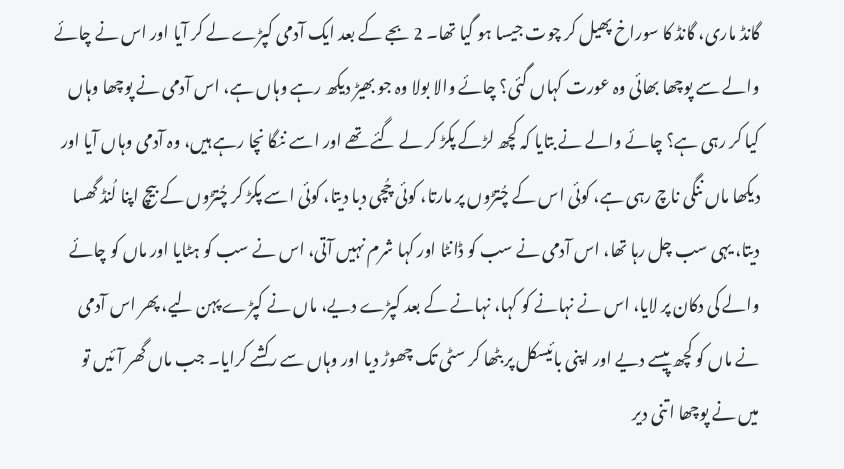گانڈ ماری، گانڈ کا سوراخ پھیل کر چوت جیسا ہو گیا تھا۔ 2 بجے کے بعد ایک آدمی کپڑے لے کر آیا اور اس نے چائے والے سے پوچھا بھائی وہ عورت کہاں گئی؟ چائے والا بولا وہ جو بھیڑ دیکھ رہے وہاں ہے، اس آدمی نے پوچھا وہاں کیا کر رہی ہے؟ چائے والے نے بتایا کہ کچھ لڑکے پکڑ کر لے گئے تھے اور اسے ننگا نچا رہے ہیں، وہ آدمی وہاں آیا اور دیکھا ماں ننگی ناچ رہی ہے، کوئی اس کے چُتڑوں پر مارتا، کوئی چُچی دبا دیتا، کوئی اسے پکڑ کر چُتڑوں کے بیچ اپنا لُنڈ گھسا دیتا، یہی سب چل رہا تھا، اس آدمی نے سب کو ڈانٹا اور کہا شرم نہیں آتی، اس نے سب کو ہٹایا اور ماں کو چائے والے کی دکان پر لایا، اس نے نہانے کو کہا، نہانے کے بعد کپڑے دیے، ماں نے کپڑے پہن لیے، پھر اس آدمی نے ماں کو کچھ پیسے دیے اور اپنی بائیسکل پر بٹھا کر سٹی تک چھوڑ دیا اور وہاں سے رکشے کرایا۔ جب ماں گھر آئیں تو میں نے پوچھا اتنی دیر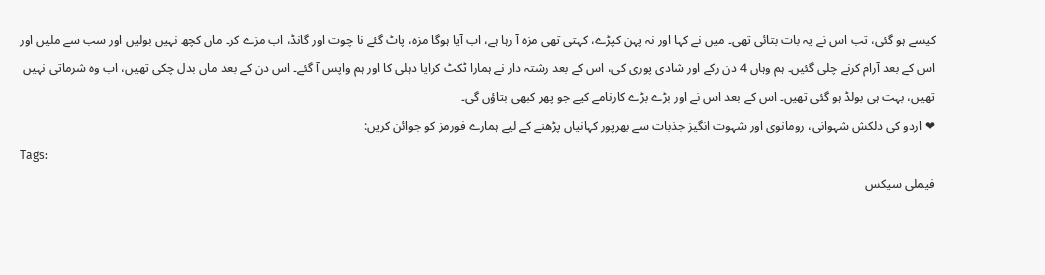کیسے ہو گئی، تب اس نے یہ بات بتائی تھی۔ میں نے کہا اور نہ پہن کپڑے، کہتی تھی مزہ آ رہا ہے، اب آیا ہوگا مزہ، پاٹ گئے نا چوت اور گانڈ، اب مزے کر۔ ماں کچھ نہیں بولیں اور سب سے ملیں اور اس کے بعد آرام کرنے چلی گئیں۔ ہم وہاں 4 دن رکے اور شادی پوری کی، اس کے بعد رشتہ دار نے ہمارا ٹکٹ کرایا دہلی کا اور ہم واپس آ گئے۔ اس دن کے بعد ماں بدل چکی تھیں، اب وہ شرماتی نہیں تھیں، بہت ہی بولڈ ہو گئی تھیں۔ اس کے بعد اس نے اور بڑے بڑے کارنامے کیے جو پھر کبھی بتاؤں گی۔
❤ اردو کی دلکش شہوانی، رومانوی اور شہوت انگیز جذبات سے بھرپور کہانیاں پڑھنے کے لیے ہمارے فورمز کو جوائن کریں:
Tags:
فیملی سیکس